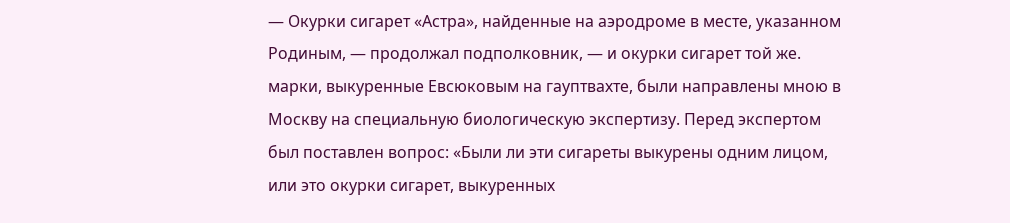— Окурки сигарет «Астра», найденные на аэродроме в месте, указанном Родиным, — продолжал подполковник, — и окурки сигарет той же. марки, выкуренные Евсюковым на гауптвахте, были направлены мною в Москву на специальную биологическую экспертизу. Перед экспертом был поставлен вопрос: «Были ли эти сигареты выкурены одним лицом, или это окурки сигарет, выкуренных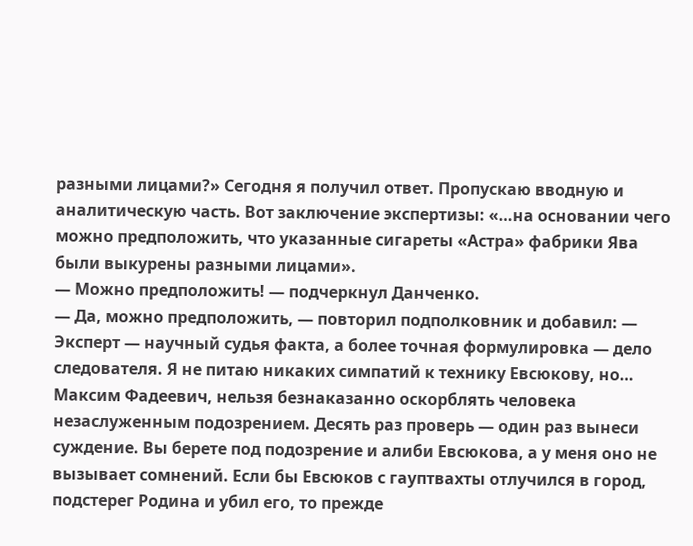разными лицами?» Сегодня я получил ответ. Пропускаю вводную и аналитическую часть. Вот заключение экспертизы: «…на основании чего можно предположить, что указанные сигареты «Астра» фабрики Ява были выкурены разными лицами».
— Можно предположить! — подчеркнул Данченко.
— Да, можно предположить, — повторил подполковник и добавил: — Эксперт — научный судья факта, а более точная формулировка — дело следователя. Я не питаю никаких симпатий к технику Евсюкову, но… Максим Фадеевич, нельзя безнаказанно оскорблять человека незаслуженным подозрением. Десять раз проверь — один раз вынеси суждение. Вы берете под подозрение и алиби Евсюкова, а у меня оно не вызывает сомнений. Если бы Евсюков с гауптвахты отлучился в город, подстерег Родина и убил его, то прежде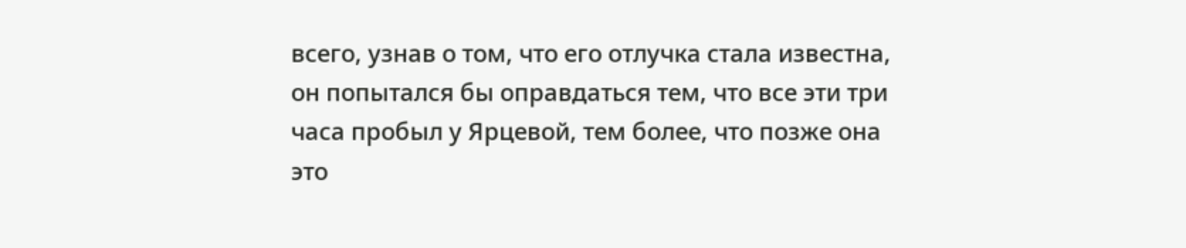всего, узнав о том, что его отлучка стала известна, он попытался бы оправдаться тем, что все эти три часа пробыл у Ярцевой, тем более, что позже она это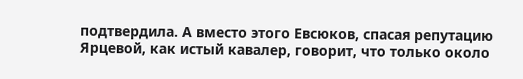подтвердила. А вместо этого Евсюков, спасая репутацию Ярцевой, как истый кавалер, говорит, что только около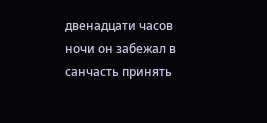двенадцати часов ночи он забежал в санчасть принять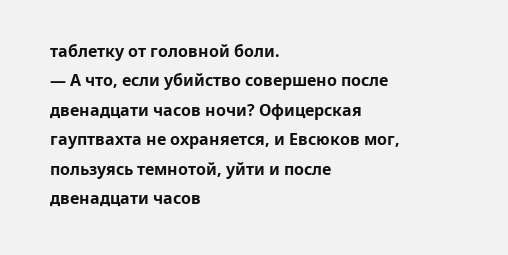таблетку от головной боли.
— А что, если убийство совершено после двенадцати часов ночи? Офицерская гауптвахта не охраняется, и Евсюков мог, пользуясь темнотой, уйти и после двенадцати часов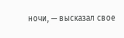ночи, — высказал свое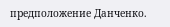предположение Данченко.